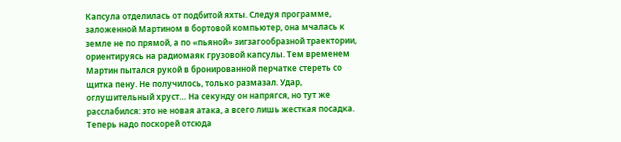Капсула отделилась от подбитой яхты. Следуя программе, заложенной Мартином в бортовой компьютер, она мчалась к земле не по прямой, а по «пьяной» зигзагообразной траектории, ориентируясь на радиомаяк грузовой капсулы. Тем временем Мартин пытался рукой в бронированной перчатке стереть со щитка пену. Не получилось, только размазал. Удар, оглушительный хруст… На секунду он напрягся, но тут же расслабился: это не новая атака, а всего лишь жесткая посадка. Теперь надо поскорей отсюда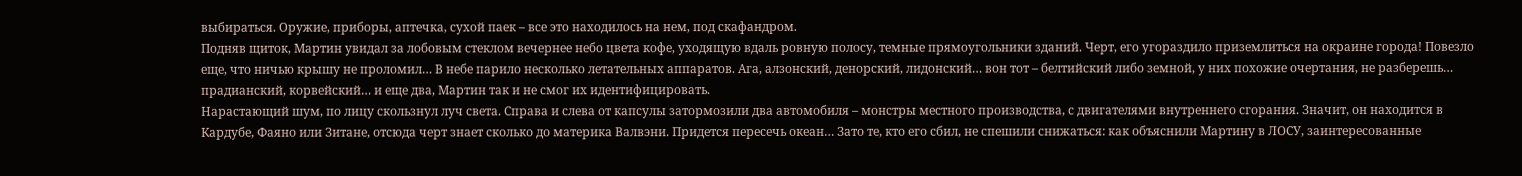выбираться. Оружие, приборы, аптечка, сухой паек – все это находилось на нем, под скафандром.
Подняв щиток, Мартин увидал за лобовым стеклом вечернее небо цвета кофе, уходящую вдаль ровную полосу, темные прямоугольники зданий. Черт, его угораздило приземлиться на окраине города! Повезло еще, что ничью крышу не проломил… В небе парило несколько летательных аппаратов. Ага, алзонский, денорский, лидонский… вон тот – белтийский либо земной, у них похожие очертания, не разберешь… прадианский, корвейский… и еще два, Мартин так и не смог их идентифицировать.
Нарастающий шум, по лицу скользнул луч света. Справа и слева от капсулы затормозили два автомобиля – монстры местного производства, с двигателями внутреннего сгорания. Значит, он находится в Кардубе, Фаяно или Зитане, отсюда черт знает сколько до материка Валвэни. Придется пересечь океан… Зато те, кто его сбил, не спешили снижаться: как объяснили Мартину в ЛОСУ, заинтересованные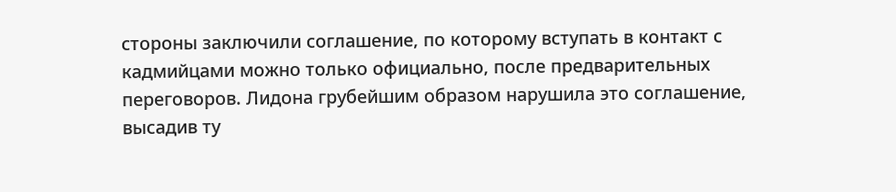стороны заключили соглашение, по которому вступать в контакт с кадмийцами можно только официально, после предварительных переговоров. Лидона грубейшим образом нарушила это соглашение, высадив ту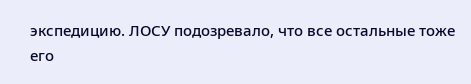экспедицию. ЛОСУ подозревало, что все остальные тоже его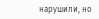нарушили, но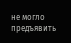не могло предъявить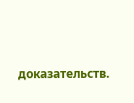доказательств.